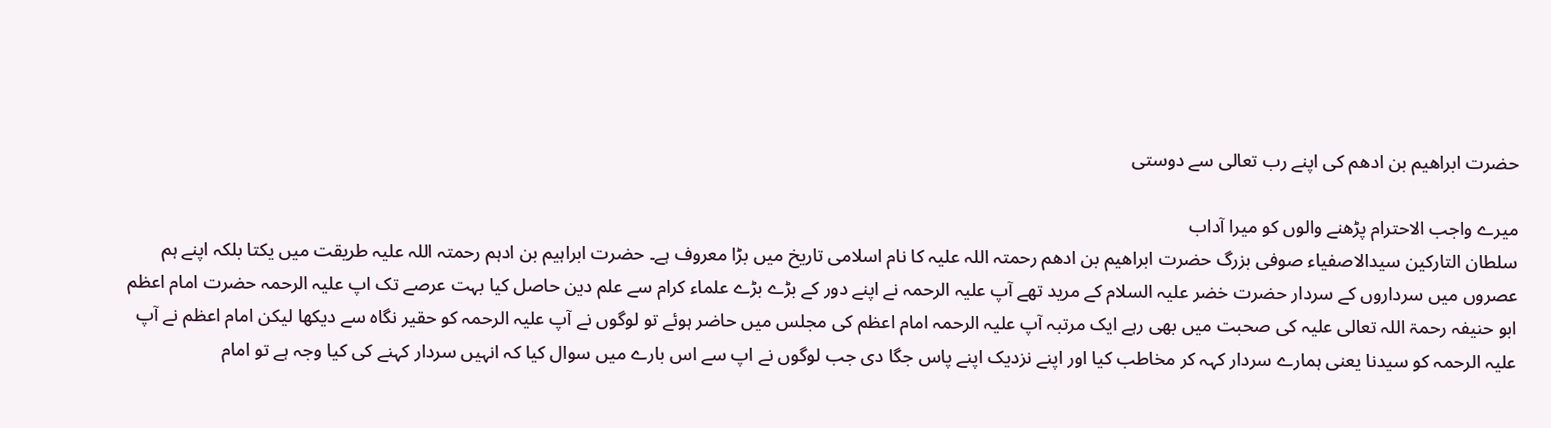حضرت ابراھیم بن ادھم کی اپنے رب تعالی سے دوستی

میرے واجب الاحترام پڑھنے والوں کو میرا آداب
سلطان التارکین سیدالاصفیاء صوفی بزرگ حضرت ابراھیم بن ادھم رحمتہ اللہ علیہ کا نام اسلامی تاریخ میں بڑا معروف ہے۔ حضرت ابراہیم بن ادہم رحمتہ اللہ علیہ طریقت میں یکتا بلکہ اپنے ہم عصروں میں سرداروں کے سردار حضرت خضر علیہ السلام کے مرید تھے آپ علیہ الرحمہ نے اپنے دور کے بڑے بڑے علماء کرام سے علم دین حاصل کیا بہت عرصے تک اپ علیہ الرحمہ حضرت امام اعظم ابو حنیفہ رحمۃ اللہ تعالی علیہ کی صحبت میں بھی رہے ایک مرتبہ آپ علیہ الرحمہ امام اعظم کی مجلس میں حاضر ہوئے تو لوگوں نے آپ علیہ الرحمہ کو حقیر نگاہ سے دیکھا لیکن امام اعظم نے آپ علیہ الرحمہ کو سیدنا یعنی ہمارے سردار کہہ کر مخاطب کیا اور اپنے نزدیک اپنے پاس جگا دی جب لوگوں نے اپ سے اس بارے میں سوال کیا کہ انہیں سردار کہنے کی کیا وجہ ہے تو امام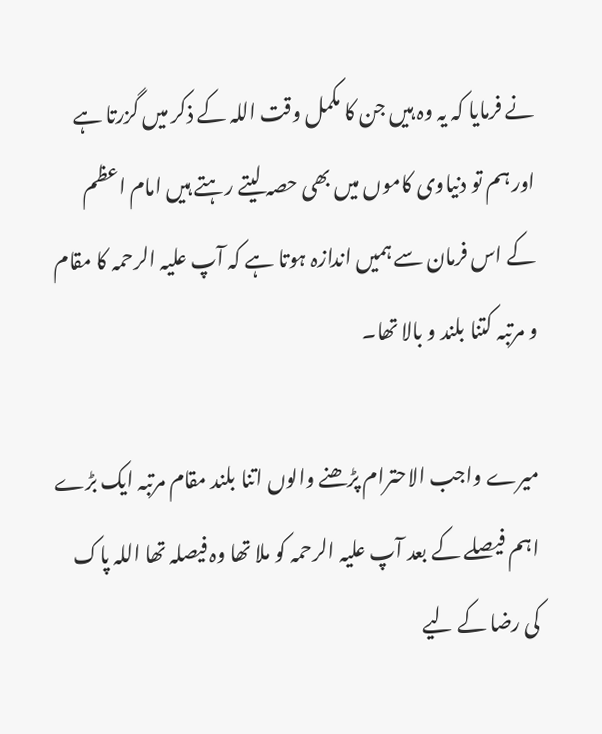نے فرمایا کہ یہ وہ ہیں جن کا مکمل وقت اللہ کے ذکر میں گزرتا ہے اور ہم تو دنیاوی کاموں میں بھی حصہ لیتے رہتے ہیں امام اعظم کے اس فرمان سے ہمیں اندازہ ہوتا ہے کہ آپ علیہ الرحمہ کا مقام و مرتبہ کتنا بلند و بالا تھا۔

میرے واجب الاحترام پڑھنے والوں اتنا بلند مقام مرتبہ ایک بڑے اہم فیصلے کے بعد آپ علیہ الرحمہ کو ملا تھا وہ فیصلہ تھا اللہ پاک کی رضا کے لیے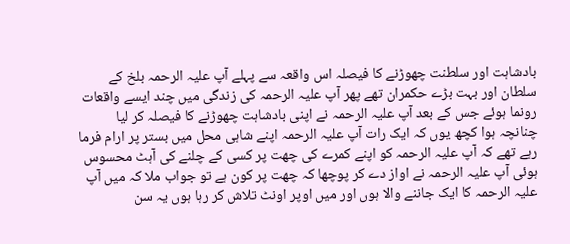بادشاہت اور سلطنت چھوڑنے کا فیصلہ اس واقعہ سے پہلے آپ علیہ الرحمہ بلخ کے سلطان اور بہت بڑے حکمران تھے پھر آپ علیہ الرحمہ کی زندگی میں چند ایسے واقعات رونما ہوئے جس کے بعد آپ علیہ الرحمہ نے اپنی بادشاہت چھوڑنے کا فیصلہ کر لیا چنانچہ ہوا کچھ یوں کہ ایک رات آپ علیہ الرحمہ اپنے شاہی محل میں بستر پر ارام فرما رہے تھے کہ آپ علیہ الرحمہ کو اپنے کمرے کی چھت پر کسی کے چلنے کی آہٹ محسوس ہوئی آپ علیہ الرحمہ نے اواز دے کر پوچھا کہ چھت پر کون ہے تو جواب ملا کہ میں آپ علیہ الرحمہ کا ایک جاننے والا ہوں اور میں اوپر اونٹ تلاش کر رہا ہوں یہ سن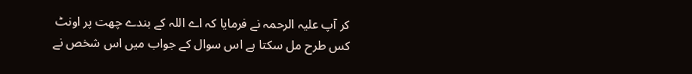کر آپ علیہ الرحمہ نے فرمایا کہ اے اللہ کے بندے چھت پر اونٹ کس طرح مل سکتا ہے اس سوال کے جواب میں اس شخص نے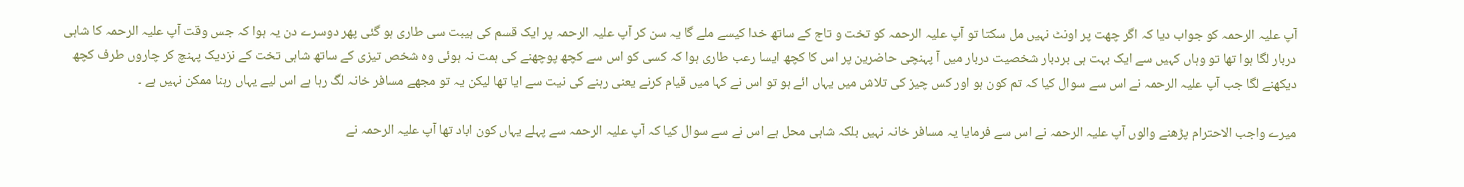آپ علیہ الرحمہ کو جواب دیا کہ اگر چھت پر اونٹ نہیں مل سکتا تو آپ علیہ الرحمہ کو تخت و تاج کے ساتھ خدا کیسے ملے گا یہ سن کر آپ علیہ الرحمہ پر ایک قسم کی ہیبت سی طاری ہو گئی پھر دوسرے دن یہ ہوا کہ جس وقت آپ علیہ الرحمہ کا شاہی دربار لگا ہوا تھا تو وہاں کہیں سے ایک بہت ہی بردبار شخصیت دربار میں آ پہنچی حاضرین پر اس کا کچھ ایسا رعب طاری ہوا کہ کسی کو اس سے کچھ پوچھنے کی ہمت نہ ہوئی وہ شخص تیزی کے ساتھ شاہی تخت کے نزدیک پہنچ کر چاروں طرف کچھ دیکھنے لگا جب آپ علیہ الرحمہ نے اس سے سوال کیا کہ تم کون ہو اور کس چیز کی تلاش میں یہاں ائے ہو تو اس نے کہا میں قیام کرنے یعنی رہنے کی نیت سے ایا تھا لیکن یہ تو مجھے مسافر خانہ لگ رہا ہے اس لیے یہاں رہنا ممکن نہیں ہے ۔

میرے واجب الاحترام پڑھنے والوں آپ علیہ الرحمہ نے اس سے فرمایا یہ مسافر خانہ نہیں بلکہ شاہی محل ہے اس نے سے سوال کیا کہ آپ علیہ الرحمہ سے پہلے یہاں کون اباد تھا آپ علیہ الرحمہ نے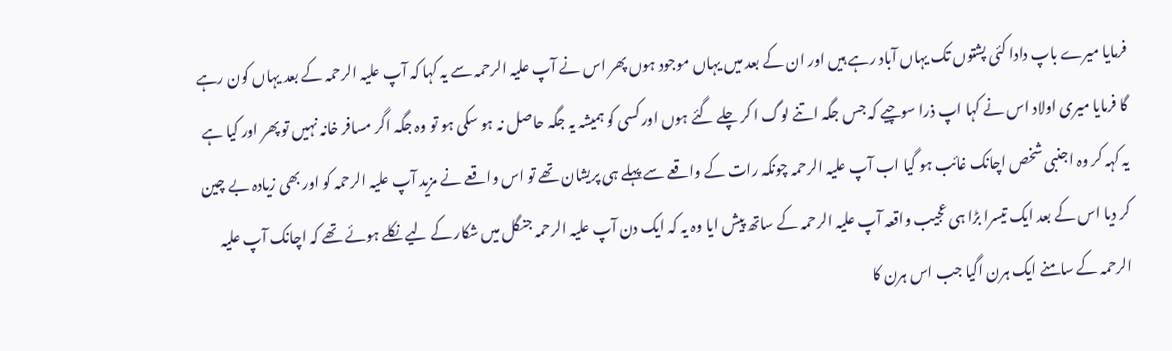فرمایا میرے باپ دادا کئی پشتوں تک یہاں آباد رہے ہیں اور ان کے بعد میں یہاں موجود ہوں پھر اس نے آپ علیہ الرحمہ سے یہ کہا کہ آپ علیہ الرحمہ کے بعد یہاں کون رہے گا فرمایا میری اولاد اس نے کہا اپ ذرا سوچیے کہ جس جگہ اتنے لوگ ا کر چلے گئے ہوں اور کسی کو ہمیشہ یہ جگہ حاصل نہ ہو سکی ہو تو وہ جگہ اگر مسافر خانہ نہیں تو پھر اور کیا ہے یہ کہہ کر وہ اجنبی شخص اچانک غائب ہو گیا اب آپ علیہ الرحمہ چونکہ رات کے واقعے سے پہلے ہی پریشان تھے تو اس واقعے نے مزید آپ علیہ الرحمہ کو اور بھی زیادہ بے چین کر دیا اس کے بعد ایک تیسرا بڑا ہی عجیب واقعہ آپ علیہ الرحمہ کے ساتھ پیش ایا وہ یہ کہ ایک دن آپ علیہ الرحمہ جنگل میں شکار کے لیے نکلے ہوئے تھے کہ اچانک آپ علیہ الرحمہ کے سامنے ایک ہرن اگیا جب اس ہرن کا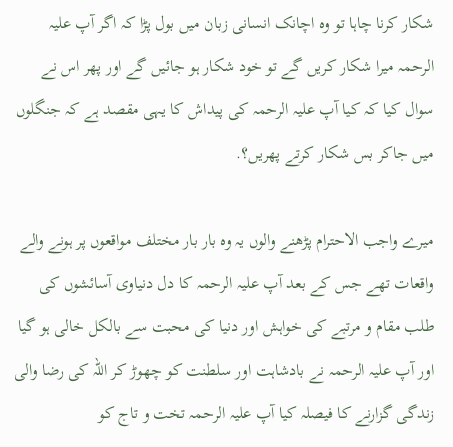شکار کرنا چاہا تو وہ اچانک انسانی زبان میں بول پڑا کہ اگر آپ علیہ الرحمہ میرا شکار کریں گے تو خود شکار ہو جائیں گے اور پھر اس نے سوال کیا کہ کیا آپ علیہ الرحمہ کی پیداش کا یہی مقصد ہے کہ جنگلوں میں جاکر بس شکار کرتے پھریں؟.

میرے واجب الاحترام پڑھنے والوں یہ وہ بار بار مختلف مواقعوں پر ہونے والے واقعات تھے جس کے بعد آپ علیہ الرحمہ کا دل دنیاوی آسائشوں کی طلب مقام و مرتبے کی خواہش اور دنیا کی محبت سے بالکل خالی ہو گیا اور آپ علیہ الرحمہ نے بادشاہت اور سلطنت کو چھوڑ کر اللہ کی رضا والی زندگی گزارنے کا فیصلہ کیا آپ علیہ الرحمہ تخت و تاج کو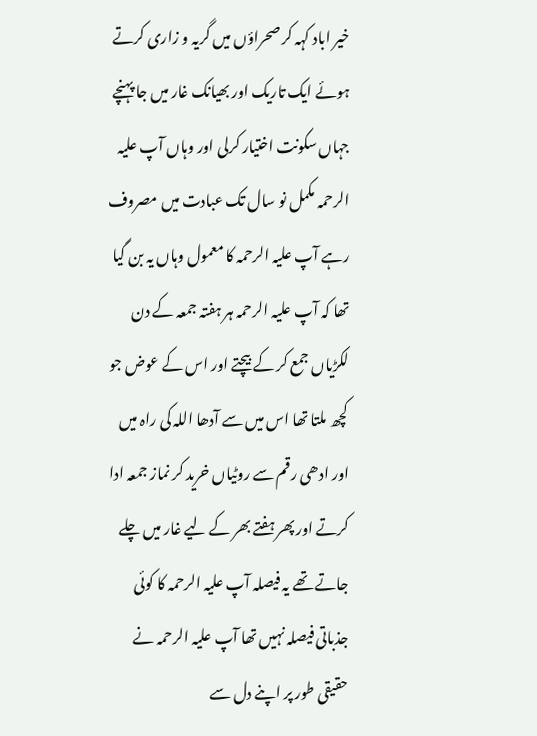خیر اباد کہہ کر صحراؤں میں گریہ و زاری کرتے ہوئے ایک تاریک اور بھیانک غار میں جا پہنچے جہاں سکونت اختیار کرلی اور وہاں آپ علیہ الرحمہ مکمل نو سال تک عبادت میں مصروف رہے آپ علیہ الرحمہ کا معمول وہاں یہ بن گیا تھا کہ آپ علیہ الرحمہ ہر ہفتہ جمعہ کے دن لکڑیاں جمع کر کے بیچتے اور اس کے عوض جو کچھ ملتا تھا اس میں سے آدھا اللہ کی راہ میں اور ادھی رقم سے روٹیاں خرید کر نماز جمعہ ادا کرتے اور پھر ہفتے بھر کے لیے غار میں چلے جاتے تھے یہ فیصلہ آپ علیہ الرحمہ کا کوئی جذباتی فیصلہ نہیں تھا آپ علیہ الرحمہ نے حقیقی طور پر اپنے دل سے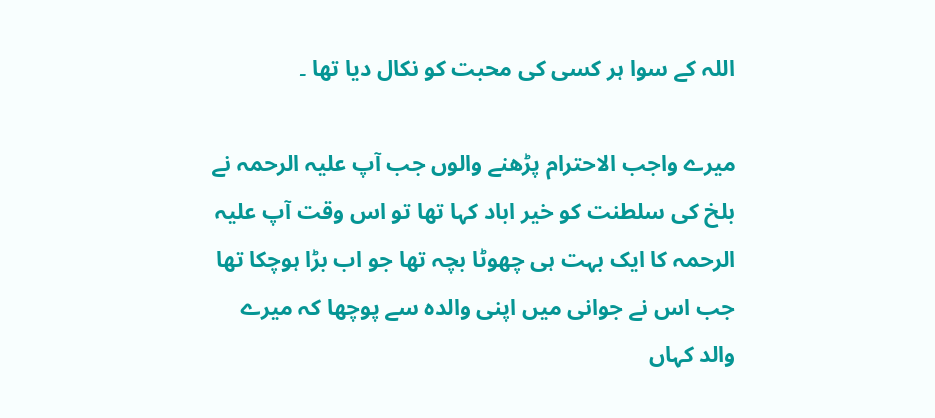اللہ کے سوا ہر کسی کی محبت کو نکال دیا تھا ۔

میرے واجب الاحترام پڑھنے والوں جب آپ علیہ الرحمہ نے بلخ کی سلطنت کو خیر اباد کہا تھا تو اس وقت آپ علیہ الرحمہ کا ایک بہت ہی چھوٹا بچہ تھا جو اب بڑا ہوچکا تھا جب اس نے جوانی میں اپنی والدہ سے پوچھا کہ میرے والد کہاں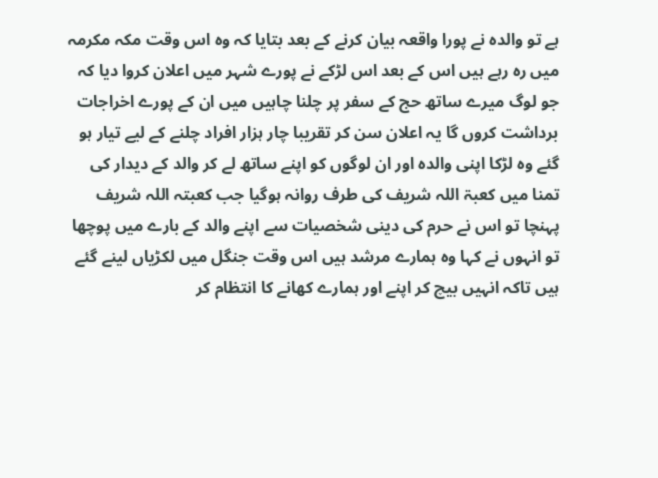ہے تو والدہ نے پورا واقعہ بیان کرنے کے بعد بتایا کہ وہ اس وقت مکہ مکرمہ میں رہ رہے ہیں اس کے بعد اس لڑکے نے پورے شہر میں اعلان کروا دیا کہ جو لوگ میرے ساتھ حج کے سفر پر چلنا چاہیں میں ان کے پورے اخراجات برداشت کروں گا یہ اعلان سن کر تقریبا چار ہزار افراد چلنے کے لیے تیار ہو گئے وہ لڑکا اپنی والدہ اور ان لوگوں کو اپنے ساتھ لے کر والد کے دیدار کی تمنا میں کعبۃ اللہ شریف کی طرف روانہ ہوگیا جب کعبتہ اللہ شریف پہنچا تو اس نے حرم کی دینی شخصیات سے اپنے والد کے بارے میں پوچھا تو انہوں نے کہا وہ ہمارے مرشد ہیں اس وقت جنگل میں لکڑیاں لینے گئے ہیں تاکہ انہیں بیچ کر اپنے اور ہمارے کھانے کا انتظام کر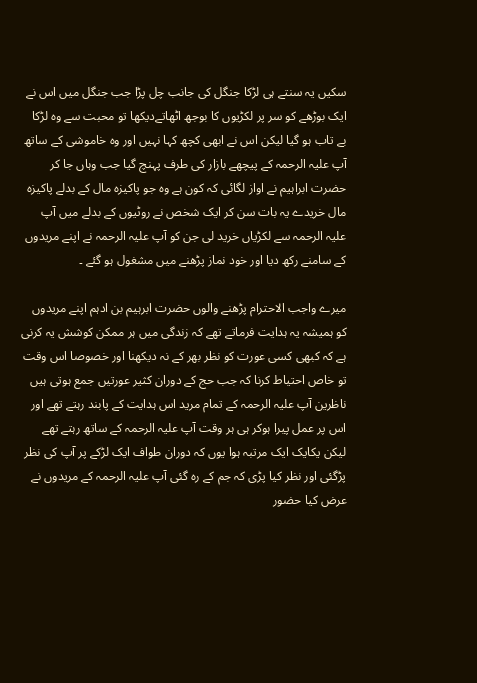سکیں یہ سنتے ہی لڑکا جنگل کی جانب چل پڑا جب جنگل میں اس نے ایک بوڑھے کو سر پر لکڑیوں کا بوجھ اٹھاتےدیکھا تو محبت سے وہ لڑکا بے تاب ہو گیا لیکن اس نے ابھی کچھ کہا نہیں اور وہ خاموشی کے ساتھ آپ علیہ الرحمہ کے پیچھے بازار کی طرف پہنچ گیا جب وہاں جا کر حضرت ابراہیم نے اواز لگائی کہ کون ہے وہ جو پاکیزہ مال کے بدلے پاکیزہ مال خریدے یہ بات سن کر ایک شخص نے روٹیوں کے بدلے میں آپ علیہ الرحمہ سے لکڑیاں خرید لی جن کو آپ علیہ الرحمہ نے اپنے مریدوں کے سامنے رکھ دیا اور خود نماز پڑھنے میں مشغول ہو گئے ۔

میرے واجب الاحترام پڑھنے والوں حضرت ابرہیم بن ادہم اپنے مریدوں کو ہمیشہ یہ ہدایت فرماتے تھے کہ زندگی میں ہر ممکن کوشش یہ کرنی ہے کہ کبھی کسی عورت کو نظر بھر کے نہ دیکھنا اور خصوصا اس وقت تو خاص احتیاط کرنا کہ جب حج کے دوران کثیر عورتیں جمع ہوتی ہیں ناظرین آپ علیہ الرحمہ کے تمام مرید اس ہدایت کے پابند رہتے تھے اور اس پر عمل پیرا ہوکر ہی ہر وقت آپ علیہ الرحمہ کے ساتھ رہتے تھے لیکن یکایک ایک مرتبہ ہوا یوں کہ دوران طواف ایک لڑکے پر آپ کی نظر پڑگئی اور نظر کیا پڑی کہ جم کے رہ گئی آپ علیہ الرحمہ کے مریدوں نے عرض کیا حضور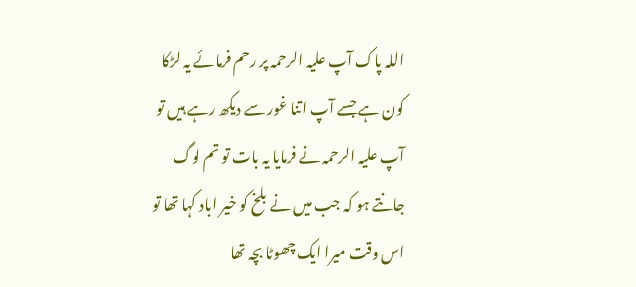اللہ پاک آپ علیہ الرحمہ پر رحم فرمائے یہ لڑکا کون ہے جسے آپ اتنا غور سے دیکھ رہے ہیں تو آپ علیہ الرحمہ نے فرمایا یہ بات تو تم لوگ جانتے ہو کہ جب میں نے بلخ کو خیر اباد کہا تھا تو اس وقت میرا ایک چھوٹا بچہ تھا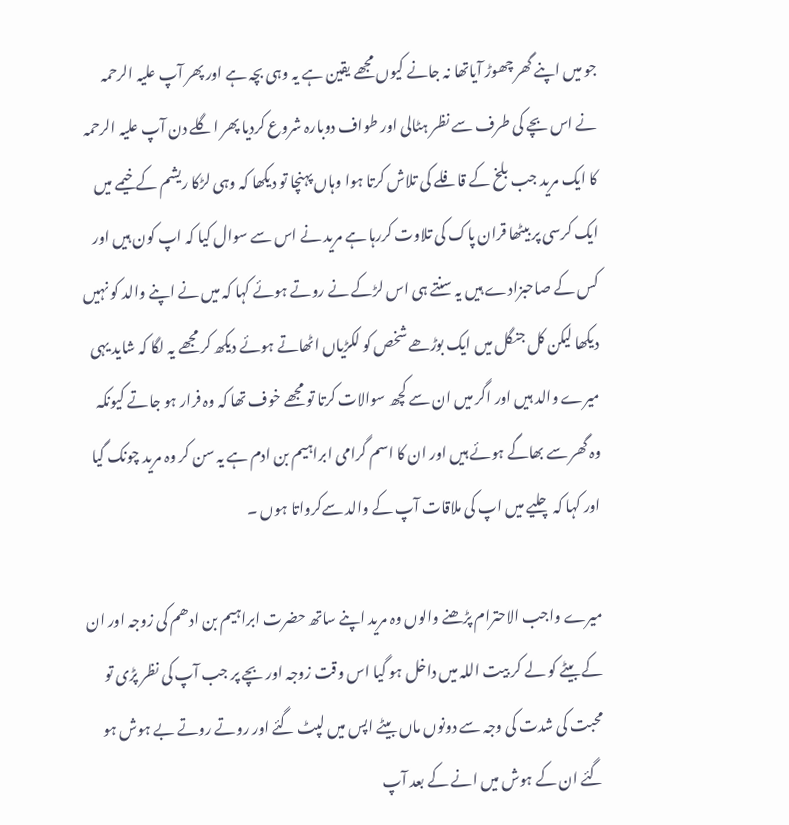جو میں اپنے گھر چھوڑ آیاتھا نہ جانے کیوں مجھے یقین ہے یہ وہی بچہ ہے اور پھر آپ علیہ الرحمہ نے اس بچے کی طرف سے نظر ہٹالی اور طواف دوبارہ شروع کردیا پھر اگلے دن آپ علیہ الرحمہ کا ایک مرید جب بلخ کے قافلے کی تلاش کرتا ہوا وہاں پہنچا تو دیکھا کہ وہی لڑکا ریشم کے خیمے میں ایک کرسی پر بیٹھا قران پاک کی تلاوت کررہا ہے مرید نے اس سے سوال کیا کہ اپ کون ہیں اور کس کے صاحبزادے ہیں یہ سنتے ہی اس لڑکے نے روتے ہوئے کہا کہ میں نے اپنے والد کو نہیں دیکھا لیکن کل جنگل میں ایک بوڑھے شخص کو لکڑیاں اٹھاتے ہوئے دیکھ کر مجھے یہ لگا کہ شاید یہی میرے والد ہیں اور اگر میں ان سے کچھ سوالات کرتا تو مجھے خوف تھا کہ وہ فرار ہو جاتے کیونکہ وہ گھر سے بھاگے ہوئے ہیں اور ان کا اسم گرامی ابراہیم بن ادم ہے یہ سن کر وہ مرید چونک گیا اور کہا کہ چلیے میں اپ کی ملاقات آپ کے والد سےکرواتا ہوں ۔

میرے واجب الاحترام پڑھنے والوں وہ مرید اپنے ساتھ حضرت ابراہیم بن ادھم کی زوجہ اور ان کے بیٹے کو لے کر بیت اللہ میں داخل ہو گیا اس وقت زوجہ اور بچے پر جب آپ کی نظر پڑی تو محبت کی شدت کی وجہ سے دونوں ماں بیٹے اپس میں لپٹ گئے اور روتے روتے بے ہوش ہو گئے ان کے ہوش میں انے کے بعد آپ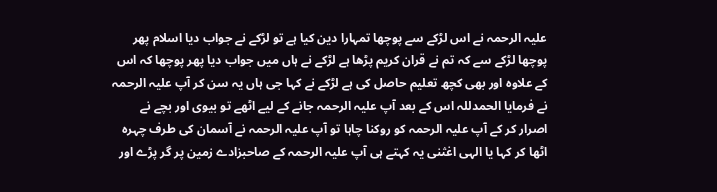علیہ الرحمہ نے اس لڑکے سے پوچھا تمہارا دین کیا ہے تو لڑکے نے جواب دیا اسلام پھر پوچھا لڑکے سے کہ تم نے قران کریم پڑھا ہے لڑکے نے ہاں میں جواب دیا پھر پوچھا کہ اس کے علاوہ اور بھی کچھ تعلیم حاصل کی ہے لڑکے نے کہا جی ہاں یہ سن کر آپ علیہ الرحمہ نے فرمایا الحمدللہ اس کے بعد آپ علیہ الرحمہ جانے کے لیے اٹھے تو بیوی اور بچے نے اصرار کر کے آپ علیہ الرحمہ کو روکنا چاہا تو آپ علیہ الرحمہ نے آسمان کی طرف چہرہ اٹھا کر کہا یا الہی اغثنی یہ کہتے ہی آپ علیہ الرحمہ کے صاحبزادے زمین پر گر پڑے اور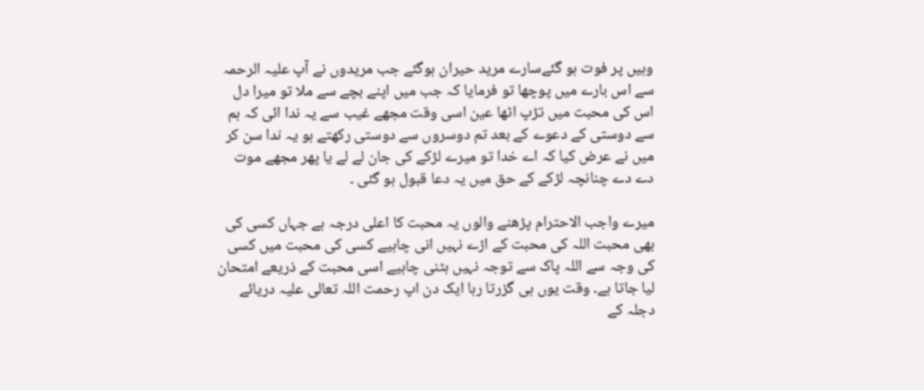وہیں پر فوت ہو گئےسارے مرید حیران ہوگئے جب مریدوں نے آپ علیہ الرحمہ سے اس بارے میں پوچھا تو فرمایا کہ جب میں اپنے بچے سے ملا تو میرا دل اس کی محبت میں تڑپ اٹھا عین اسی وقت مجھے غیب سے یہ ندا ائی کہ ہم سے دوستی کے دعوے کے بعد تم دوسروں سے دوستی رکھتے ہو یہ ندا سن کر میں نے عرض کیا کہ اے خدا تو میرے لڑکے کی جان لے لے یا پھر مجھے موت دے دے چنانچہ لڑکے کے حق میں یہ دعا قبول ہو گئی ۔

میرے واجب الاحترام پڑھنے والوں یہ محبت کا اعلی درجہ ہے جہاں کسی کی بھی محبت اللہ کی محبت کے اڑے نہیں انی چاہیے کسی کی محبت میں کسی کی وجہ سے اللہ پاک سے توجہ نہیں ہٹنی چاہیے اسی محبت کے ذریعے امتحان لیا جاتا ہے۔ وقت یوں ہی گزرتا رہا ایک دن اپ رحمت اللہ تعالی علیہ دریائے دجلہ کے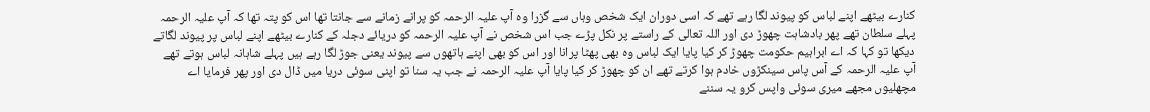کنارے بیٹھے اپنے لباس کو پیوند لگا رہے تھے کہ اسی دوران ایک شخص وہاں سے گزرا وہ آپ علیہ الرحمہ کو پرانے زمانے سے جانتا تھا اس کو پتہ تھا کہ آپ علیہ الرحمہ پہلے سلطان تھے پھر بادشاہت چھوڑ دی اور اللہ تعالی کے راستے پر نکل پڑے جب اس شخص نے آپ علیہ الرحمہ کو دریائے دجلہ کے کنارے بیٹھے اپنے لباس پر پیوند لگاتے دیکھا تو کہا کہ اے ابراہیم حکومت چھوڑ کر کیا پایا ایک لباس وہ بھی پھٹا پرانا اور اس کو بھی اپنے ہاتھوں سے پیوند یعنی جوڑ لگا رہے ہیں پہلے شاہانہ لباس ہوتے تھے آپ علیہ الرحمہ کے آس پاس سینکڑوں خادم ہوا کرتے تھے ان کو چھوڑ کر کیا پایا آپ علیہ الرحمہ نے جب یہ سنا تو اپنی سوئی دریا میں ڈال دی اور پھر فرمایا اے مچھلیوں مجھے میری سوئی واپس کرو یہ سننے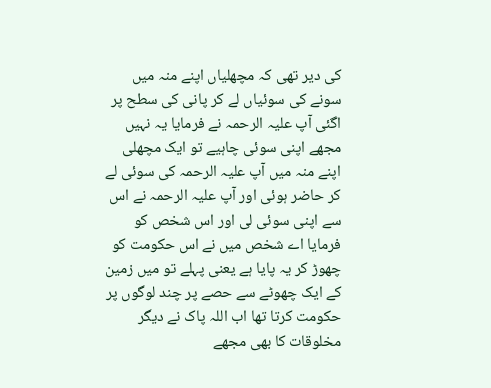کی دیر تھی کہ مچھلیاں اپنے منہ میں سونے کی سوئیاں لے کر پانی کی سطح پر اگئی آپ علیہ الرحمہ نے فرمایا یہ نہیں مجھے اپنی سوئی چاہیے تو ایک مچھلی اپنے منہ میں آپ علیہ الرحمہ کی سوئی لے کر حاضر ہوئی اور آپ علیہ الرحمہ نے اس سے اپنی سوئی لی اور اس شخص کو فرمایا اے شخص میں نے اس حکومت کو چھوڑ کر یہ پایا ہے یعنی پہلے تو میں زمین کے ایک چھوٹے سے حصے پر چند لوگوں پر حکومت کرتا تھا اب اللہ پاک نے دیگر مخلوقات کا بھی مجھے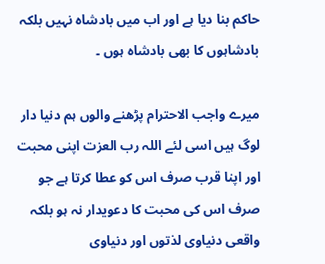حاکم بنا دیا ہے اور اب میں بادشاہ نہیں بلکہ بادشاہوں کا بھی بادشاہ ہوں ۔

میرے واجب الاحترام پڑھنے والوں ہم دنیا دار لوگ ہیں اسی لئے اللہ رب العزت اپنی محبت اور اپنا قرب صرف اس کو عطا کرتا ہے جو صرف اس کی محبت کا دعویدار نہ ہو بلکہ واقعی دنیاوی لذتوں اور دنیاوی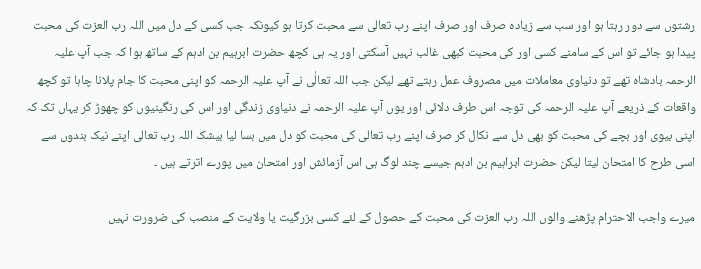رشتوں سے دور رہتا ہو اور سب سے زیادہ صرف اور صرف اپنے رب تعالی سے محبت کرتا ہو کیونکہ جب کسی کے دل میں اللہ رب العزت کی محبت پیدا ہو جائے تو اس کے سامنے کسی اور کی محبت کبھی غالب نہیں آسکتی اور یہ ہی کچھ حضرت ابرہیم بن ادہم کے ساتھ ہوا کہ جب آپ علیہ الرحمہ بادشاہ تھے تو دنیاوی معاملات میں مصروف عمل رہتے تھے لیکن جب اللہ تعالٰی نے آپ علیہ الرحمہ کو اپنی محبت کا جام پلانا چاہا تو کچھ واقعات کے ذریعے آپ علیہ الرحمہ کی توجہ اس طرف دلائی اور یوں آپ علیہ الرحمہ نے دنیاوی زندگی اور اس کی رنگینیوں کو چھوڑ کر یہاں تک کہ اپنی بیوی اور بچے کی محبت کو بھی دل سے نکال کر صرف اپنے رب تعالی کی محبت کو دل میں بسا لیا بیشک اللہ رب تعالی اپنے نیک بندوں سے اسی طرح کا امتحان لیتا لیکن حضرت ابراہیم بن ادہم جیسے چند لوگ ہی اس آزمائش اور امتحان میں پورے اترتے ہیں ۔

میرے واجب الاحترام پڑھنے والوں اللہ رب العزت کی محبت کے حصول کے لئے کسی بزرگیت یا ولایت کے منصب کی ضرورت نہیں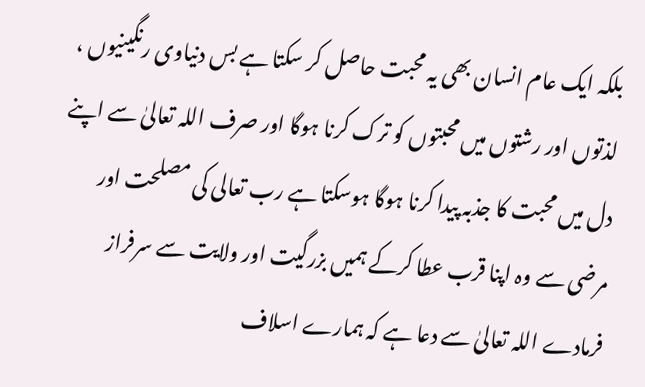بلکہ ایک عام انسان بھی یہ محبت حاصل کر سکتا ہے بس دنیاوی رنگینیوں ، لذتوں اور رشتوں میں محبتوں کو ترک کرنا ہوگا اور صرف اللہ تعالیٰ سے اپنے دل میں محبت کا جذبہ پیدا کرنا ہوگا ہوسکتا ہے رب تعالی کی مصلحت اور مرضی سے وہ اپنا قرب عطا کرکے ہمیں بزرگیت اور ولایت سے سرفراز فرمادے اللہ تعالیٰ سے دعا ہے کہ ہمارے اسلاف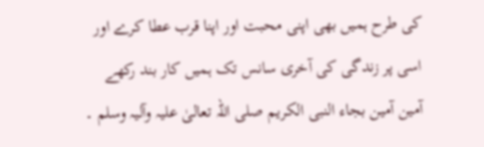کی طرح ہمیں بھی اپنی محبت اور اپنا قرب عطا کرے اور اسی پر زندگی کی آخری سانس تک ہمیں کار بند رکھے آمین آمین بجاء النبی الکریم صلی اللہ تعالیٰ علیہ وآلیہ وسلم ۔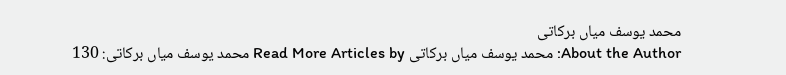محمد یوسف میاں برکاتی
About the Author: محمد یوسف میاں برکاتی Read More Articles by محمد یوسف میاں برکاتی: 130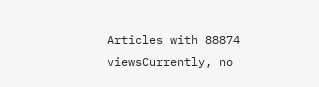Articles with 88874 viewsCurrently, no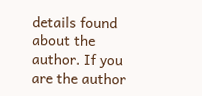details found about the author. If you are the author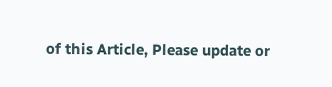of this Article, Please update or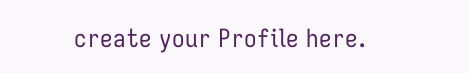create your Profile here.